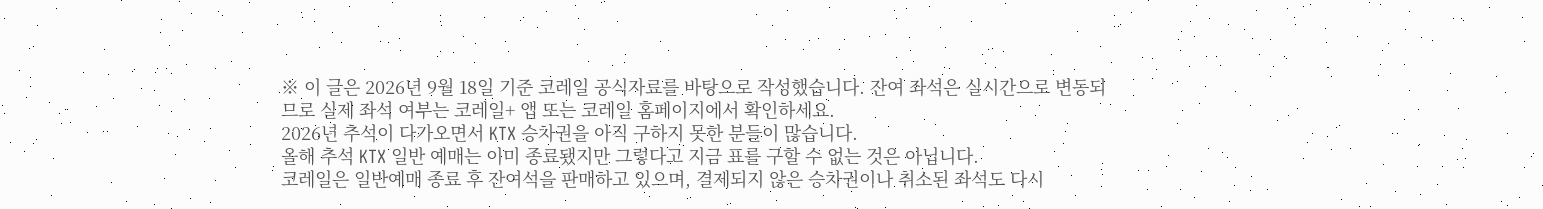※ 이 글은 2026년 9월 18일 기준 코레일 공식자료를 바탕으로 작성했습니다. 잔여 좌석은 실시간으로 변동되므로 실제 좌석 여부는 코레일+ 앱 또는 코레일 홈페이지에서 확인하세요.
2026년 추석이 다가오면서 KTX 승차권을 아직 구하지 못한 분들이 많습니다.
올해 추석 KTX 일반 예매는 이미 종료됐지만 그렇다고 지금 표를 구할 수 없는 것은 아닙니다.
코레일은 일반예매 종료 후 잔여석을 판매하고 있으며, 결제되지 않은 승차권이나 취소된 좌석도 다시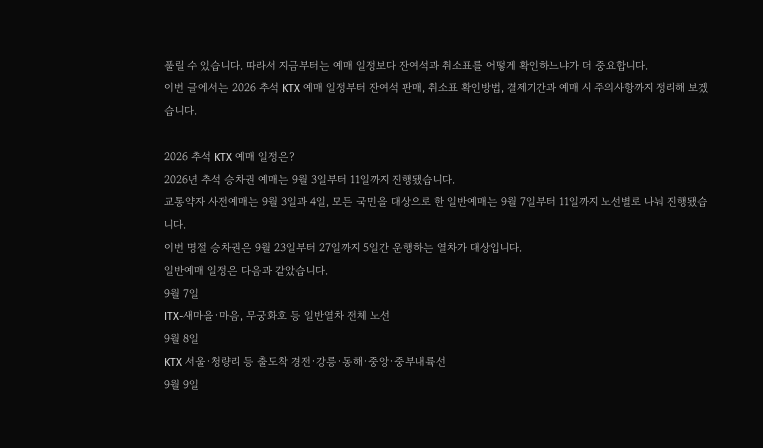풀릴 수 있습니다. 따라서 지금부터는 예매 일정보다 잔여석과 취소표를 어떻게 확인하느냐가 더 중요합니다.
이번 글에서는 2026 추석 KTX 예매 일정부터 잔여석 판매, 취소표 확인방법, 결제기간과 예매 시 주의사항까지 정리해 보겠습니다.

2026 추석 KTX 예매 일정은?
2026년 추석 승차권 예매는 9월 3일부터 11일까지 진행됐습니다.
교통약자 사전예매는 9월 3일과 4일, 모든 국민을 대상으로 한 일반예매는 9월 7일부터 11일까지 노선별로 나눠 진행됐습니다.
이번 명절 승차권은 9월 23일부터 27일까지 5일간 운행하는 열차가 대상입니다.
일반예매 일정은 다음과 같았습니다.
9월 7일
ITX-새마을·마음, 무궁화호 등 일반열차 전체 노선
9월 8일
KTX 서울·청량리 등 출도착 경전·강릉·동해·중앙·중부내륙선
9월 9일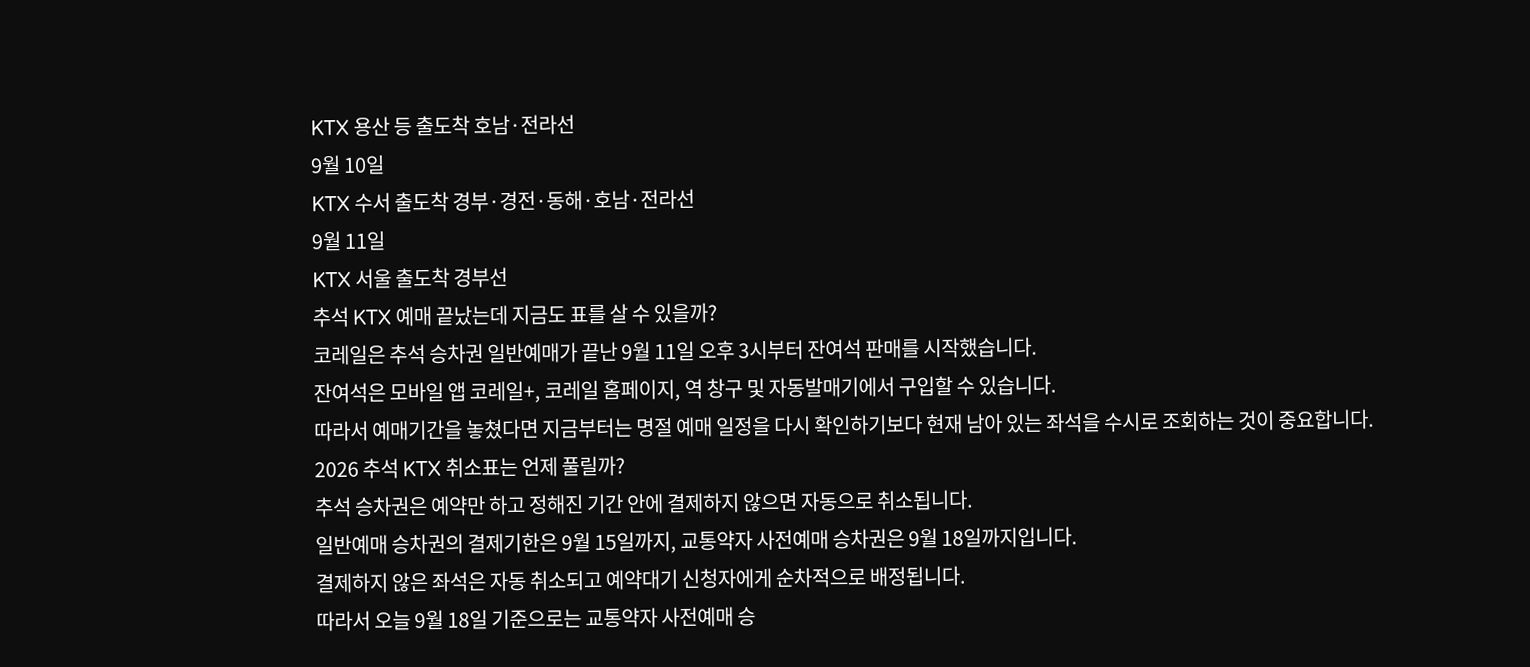KTX 용산 등 출도착 호남·전라선
9월 10일
KTX 수서 출도착 경부·경전·동해·호남·전라선
9월 11일
KTX 서울 출도착 경부선
추석 KTX 예매 끝났는데 지금도 표를 살 수 있을까?
코레일은 추석 승차권 일반예매가 끝난 9월 11일 오후 3시부터 잔여석 판매를 시작했습니다.
잔여석은 모바일 앱 코레일+, 코레일 홈페이지, 역 창구 및 자동발매기에서 구입할 수 있습니다.
따라서 예매기간을 놓쳤다면 지금부터는 명절 예매 일정을 다시 확인하기보다 현재 남아 있는 좌석을 수시로 조회하는 것이 중요합니다.
2026 추석 KTX 취소표는 언제 풀릴까?
추석 승차권은 예약만 하고 정해진 기간 안에 결제하지 않으면 자동으로 취소됩니다.
일반예매 승차권의 결제기한은 9월 15일까지, 교통약자 사전예매 승차권은 9월 18일까지입니다.
결제하지 않은 좌석은 자동 취소되고 예약대기 신청자에게 순차적으로 배정됩니다.
따라서 오늘 9월 18일 기준으로는 교통약자 사전예매 승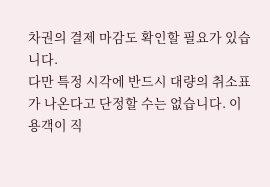차권의 결제 마감도 확인할 필요가 있습니다.
다만 특정 시각에 반드시 대량의 취소표가 나온다고 단정할 수는 없습니다. 이용객이 직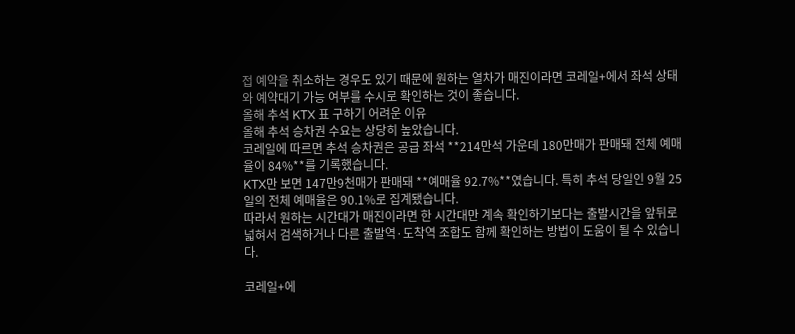접 예약을 취소하는 경우도 있기 때문에 원하는 열차가 매진이라면 코레일+에서 좌석 상태와 예약대기 가능 여부를 수시로 확인하는 것이 좋습니다.
올해 추석 KTX 표 구하기 어려운 이유
올해 추석 승차권 수요는 상당히 높았습니다.
코레일에 따르면 추석 승차권은 공급 좌석 **214만석 가운데 180만매가 판매돼 전체 예매율이 84%**를 기록했습니다.
KTX만 보면 147만9천매가 판매돼 **예매율 92.7%**였습니다. 특히 추석 당일인 9월 25일의 전체 예매율은 90.1%로 집계됐습니다.
따라서 원하는 시간대가 매진이라면 한 시간대만 계속 확인하기보다는 출발시간을 앞뒤로 넓혀서 검색하거나 다른 출발역·도착역 조합도 함께 확인하는 방법이 도움이 될 수 있습니다.

코레일+에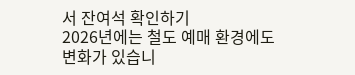서 잔여석 확인하기
2026년에는 철도 예매 환경에도 변화가 있습니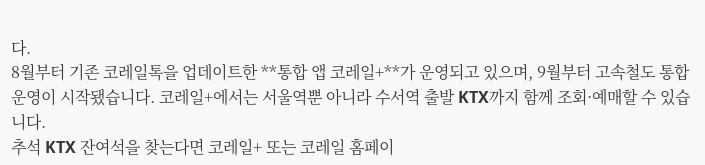다.
8월부터 기존 코레일톡을 업데이트한 **통합 앱 코레일+**가 운영되고 있으며, 9월부터 고속철도 통합 운영이 시작됐습니다. 코레일+에서는 서울역뿐 아니라 수서역 출발 KTX까지 함께 조회·예매할 수 있습니다.
추석 KTX 잔여석을 찾는다면 코레일+ 또는 코레일 홈페이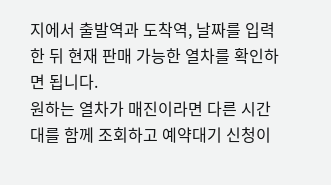지에서 출발역과 도착역, 날짜를 입력한 뒤 현재 판매 가능한 열차를 확인하면 됩니다.
원하는 열차가 매진이라면 다른 시간대를 함께 조회하고 예약대기 신청이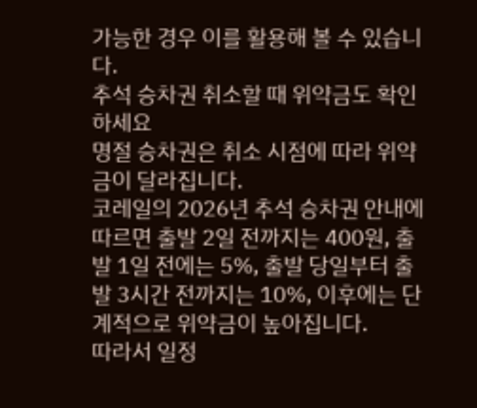가능한 경우 이를 활용해 볼 수 있습니다.
추석 승차권 취소할 때 위약금도 확인하세요
명절 승차권은 취소 시점에 따라 위약금이 달라집니다.
코레일의 2026년 추석 승차권 안내에 따르면 출발 2일 전까지는 400원, 출발 1일 전에는 5%, 출발 당일부터 출발 3시간 전까지는 10%, 이후에는 단계적으로 위약금이 높아집니다.
따라서 일정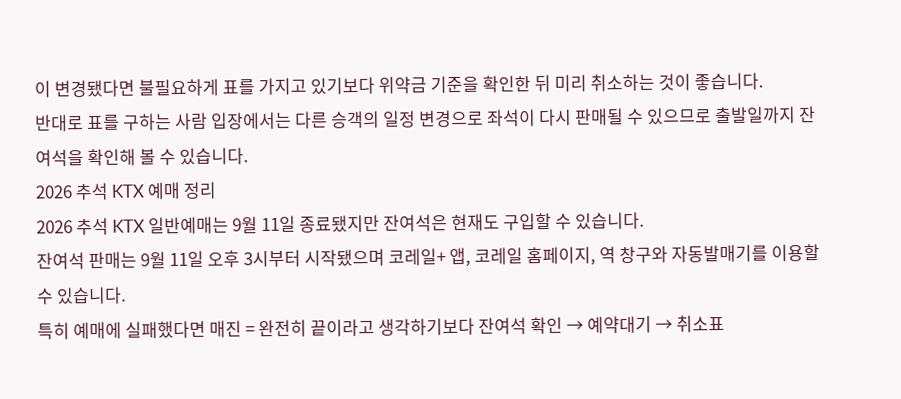이 변경됐다면 불필요하게 표를 가지고 있기보다 위약금 기준을 확인한 뒤 미리 취소하는 것이 좋습니다.
반대로 표를 구하는 사람 입장에서는 다른 승객의 일정 변경으로 좌석이 다시 판매될 수 있으므로 출발일까지 잔여석을 확인해 볼 수 있습니다.
2026 추석 KTX 예매 정리
2026 추석 KTX 일반예매는 9월 11일 종료됐지만 잔여석은 현재도 구입할 수 있습니다.
잔여석 판매는 9월 11일 오후 3시부터 시작됐으며 코레일+ 앱, 코레일 홈페이지, 역 창구와 자동발매기를 이용할 수 있습니다.
특히 예매에 실패했다면 매진 = 완전히 끝이라고 생각하기보다 잔여석 확인 → 예약대기 → 취소표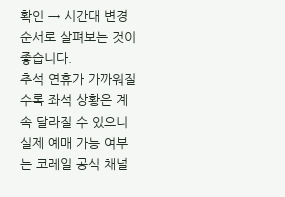확인 → 시간대 변경 순서로 살펴보는 것이 좋습니다.
추석 연휴가 가까워질수록 좌석 상황은 계속 달라질 수 있으니 실제 예매 가능 여부는 코레일 공식 채널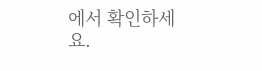에서 확인하세요.